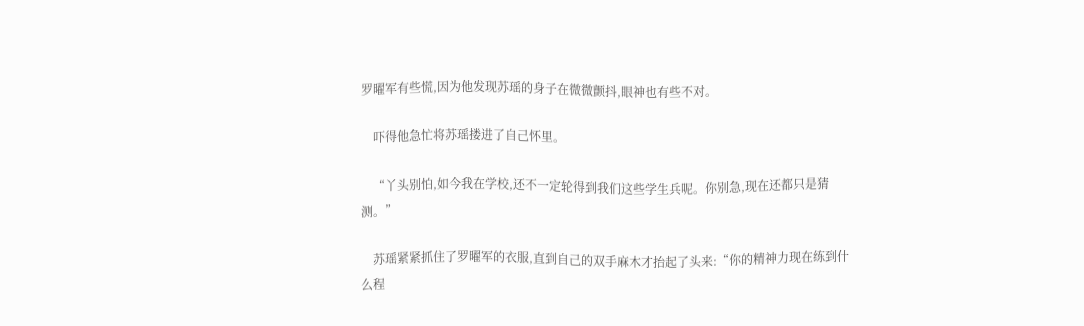罗曜军有些慌,因为他发现苏瑶的身子在微微颤抖,眼神也有些不对。

    吓得他急忙将苏瑶搂进了自己怀里。

    “丫头别怕,如今我在学校,还不一定轮得到我们这些学生兵呢。你别急,现在还都只是猜测。”

    苏瑶紧紧抓住了罗曜军的衣服,直到自己的双手麻木才抬起了头来:“你的精神力现在练到什么程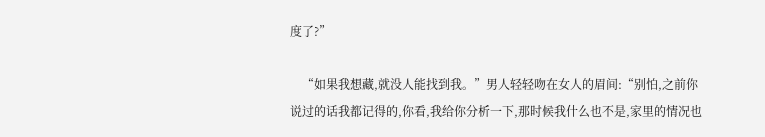度了?”

    “如果我想藏,就没人能找到我。”男人轻轻吻在女人的眉间:“别怕,之前你说过的话我都记得的,你看,我给你分析一下,那时候我什么也不是,家里的情况也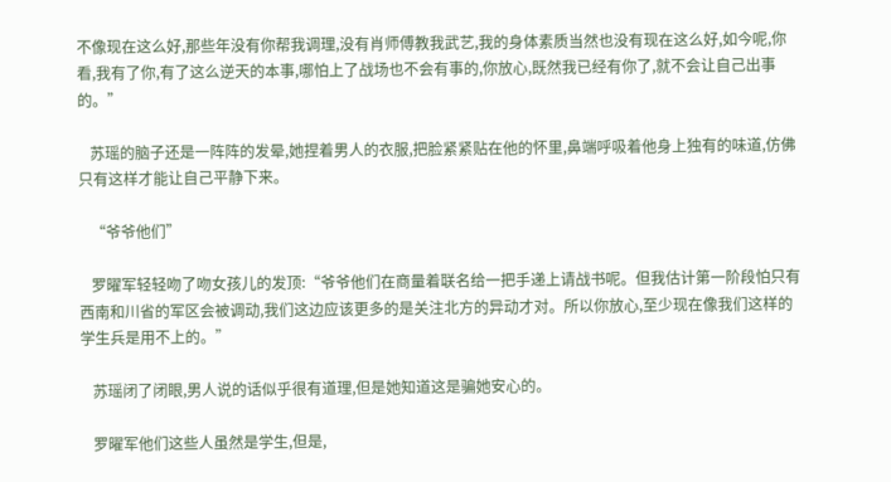不像现在这么好,那些年没有你帮我调理,没有肖师傅教我武艺,我的身体素质当然也没有现在这么好,如今呢,你看,我有了你,有了这么逆天的本事,哪怕上了战场也不会有事的,你放心,既然我已经有你了,就不会让自己出事的。”

    苏瑶的脑子还是一阵阵的发晕,她捏着男人的衣服,把脸紧紧贴在他的怀里,鼻端呼吸着他身上独有的味道,仿佛只有这样才能让自己平静下来。

    “爷爷他们”

    罗曜军轻轻吻了吻女孩儿的发顶:“爷爷他们在商量着联名给一把手递上请战书呢。但我估计第一阶段怕只有西南和川省的军区会被调动,我们这边应该更多的是关注北方的异动才对。所以你放心,至少现在像我们这样的学生兵是用不上的。”

    苏瑶闭了闭眼,男人说的话似乎很有道理,但是她知道这是骗她安心的。

    罗曜军他们这些人虽然是学生,但是,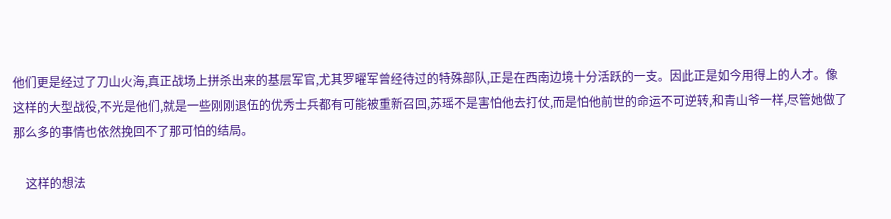他们更是经过了刀山火海,真正战场上拼杀出来的基层军官,尤其罗曜军曾经待过的特殊部队,正是在西南边境十分活跃的一支。因此正是如今用得上的人才。像这样的大型战役,不光是他们,就是一些刚刚退伍的优秀士兵都有可能被重新召回,苏瑶不是害怕他去打仗,而是怕他前世的命运不可逆转,和青山爷一样,尽管她做了那么多的事情也依然挽回不了那可怕的结局。

    这样的想法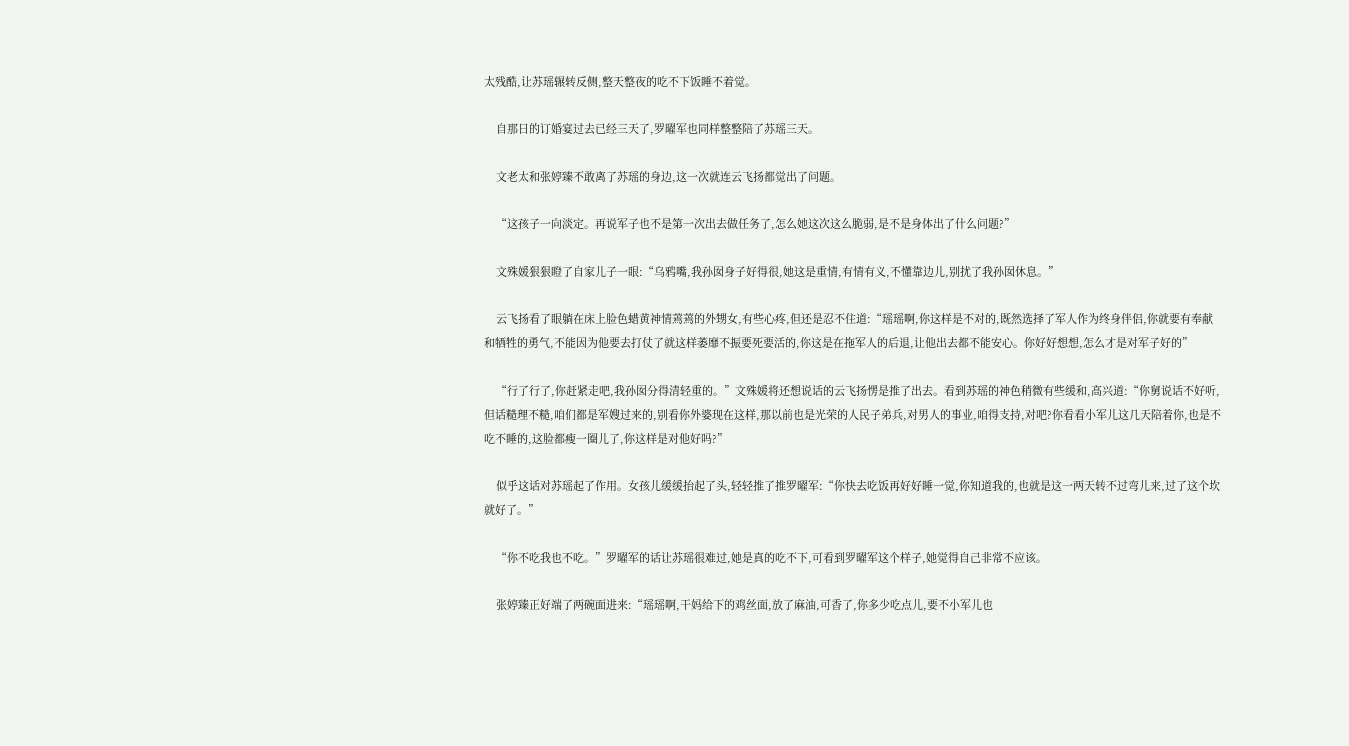太残酷,让苏瑶辗转反侧,整天整夜的吃不下饭睡不着觉。

    自那日的订婚宴过去已经三天了,罗曜军也同样整整陪了苏瑶三天。

    文老太和张婷臻不敢离了苏瑶的身边,这一次就连云飞扬都觉出了问题。

    “这孩子一向淡定。再说军子也不是第一次出去做任务了,怎么她这次这么脆弱,是不是身体出了什么问题?”

    文殊媛狠狠瞪了自家儿子一眼:“乌鸦嘴,我孙囡身子好得很,她这是重情,有情有义,不懂靠边儿,别扰了我孙囡休息。”

    云飞扬看了眼躺在床上脸色蜡黄神情蔫蔫的外甥女,有些心疼,但还是忍不住道:“瑶瑶啊,你这样是不对的,既然选择了军人作为终身伴侣,你就要有奉献和牺牲的勇气,不能因为他要去打仗了就这样萎靡不振要死要活的,你这是在拖军人的后退,让他出去都不能安心。你好好想想,怎么才是对军子好的”

    “行了行了,你赶紧走吧,我孙囡分得清轻重的。”文殊媛将还想说话的云飞扬愣是推了出去。看到苏瑶的神色稍微有些缓和,高兴道:“你舅说话不好听,但话糙理不糙,咱们都是军嫂过来的,别看你外婆现在这样,那以前也是光荣的人民子弟兵,对男人的事业,咱得支持,对吧?你看看小军儿这几天陪着你,也是不吃不睡的,这脸都瘦一圈儿了,你这样是对他好吗?”

    似乎这话对苏瑶起了作用。女孩儿缓缓抬起了头,轻轻推了推罗曜军:“你快去吃饭再好好睡一觉,你知道我的,也就是这一两天转不过弯儿来,过了这个坎就好了。”

    “你不吃我也不吃。”罗曜军的话让苏瑶很难过,她是真的吃不下,可看到罗曜军这个样子,她觉得自己非常不应该。

    张婷臻正好端了两碗面进来:“瑶瑶啊,干妈给下的鸡丝面,放了麻油,可香了,你多少吃点儿,要不小军儿也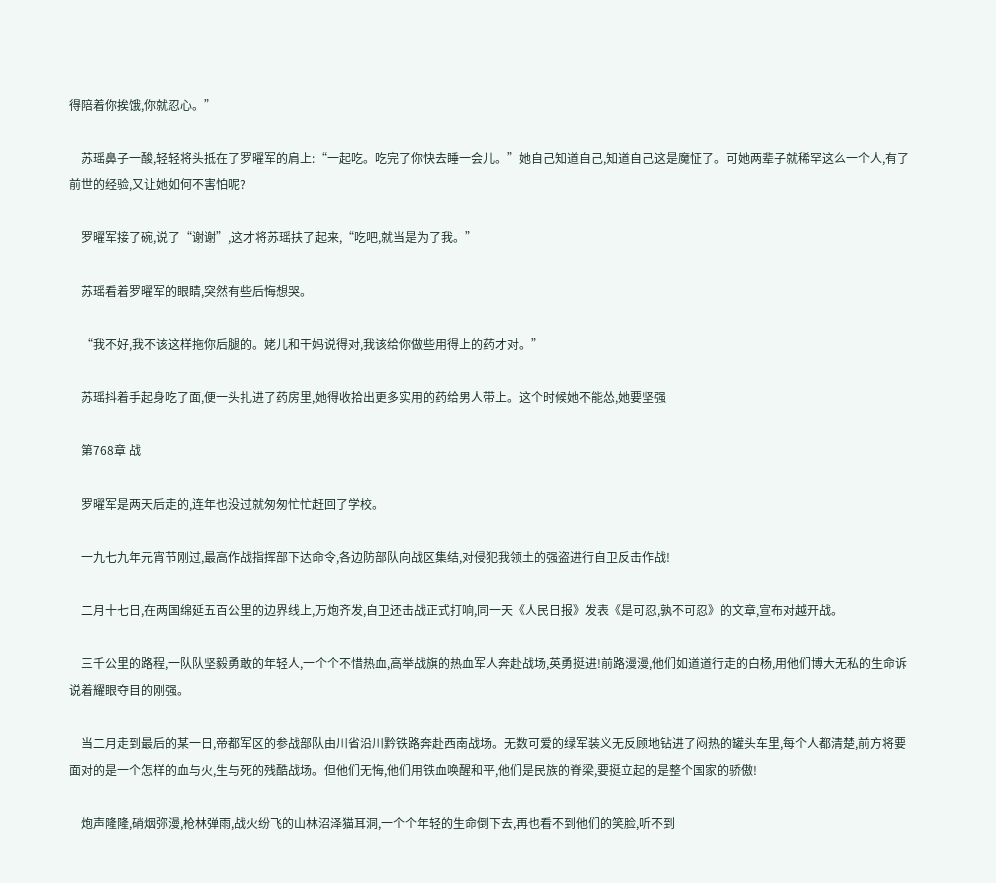得陪着你挨饿,你就忍心。”

    苏瑶鼻子一酸,轻轻将头抵在了罗曜军的肩上:“一起吃。吃完了你快去睡一会儿。”她自己知道自己,知道自己这是魔怔了。可她两辈子就稀罕这么一个人,有了前世的经验,又让她如何不害怕呢?

    罗曜军接了碗,说了“谢谢”,这才将苏瑶扶了起来,“吃吧,就当是为了我。”

    苏瑶看着罗曜军的眼睛,突然有些后悔想哭。

    “我不好,我不该这样拖你后腿的。姥儿和干妈说得对,我该给你做些用得上的药才对。”

    苏瑶抖着手起身吃了面,便一头扎进了药房里,她得收拾出更多实用的药给男人带上。这个时候她不能怂,她要坚强

    第768章 战

    罗曜军是两天后走的,连年也没过就匆匆忙忙赶回了学校。

    一九七九年元宵节刚过,最高作战指挥部下达命令,各边防部队向战区集结,对侵犯我领土的强盗进行自卫反击作战!

    二月十七日,在两国绵延五百公里的边界线上,万炮齐发,自卫还击战正式打响,同一天《人民日报》发表《是可忍,孰不可忍》的文章,宣布对越开战。

    三千公里的路程,一队队坚毅勇敢的年轻人,一个个不惜热血,高举战旗的热血军人奔赴战场,英勇挺进!前路漫漫,他们如道道行走的白杨,用他们博大无私的生命诉说着耀眼夺目的刚强。

    当二月走到最后的某一日,帝都军区的参战部队由川省沿川黔铁路奔赴西南战场。无数可爱的绿军装义无反顾地钻进了闷热的罐头车里,每个人都清楚,前方将要面对的是一个怎样的血与火,生与死的残酷战场。但他们无悔,他们用铁血唤醒和平,他们是民族的脊梁,要挺立起的是整个国家的骄傲!

    炮声隆隆,硝烟弥漫,枪林弹雨,战火纷飞的山林沼泽猫耳洞,一个个年轻的生命倒下去,再也看不到他们的笑脸,听不到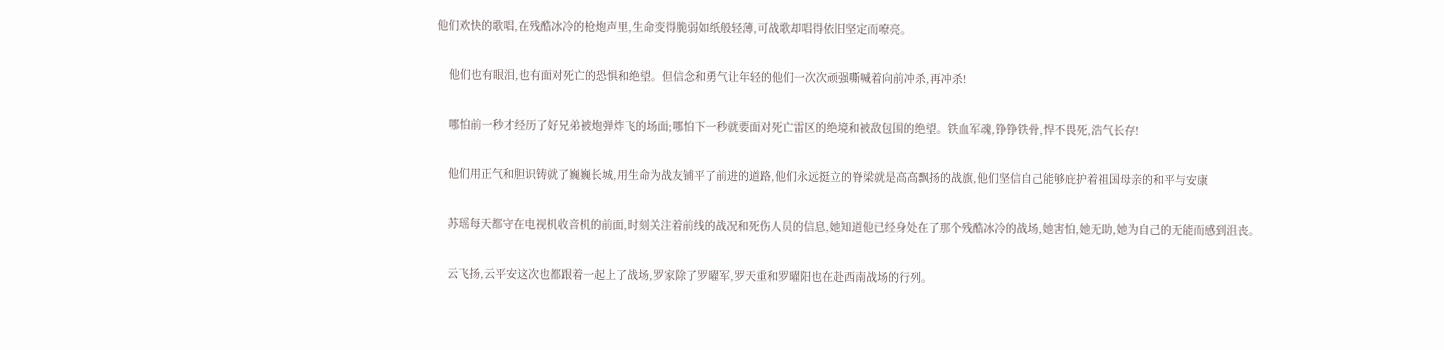他们欢快的歌唱,在残酷冰冷的枪炮声里,生命变得脆弱如纸般轻薄,可战歌却唱得依旧坚定而嘹亮。

    他们也有眼泪,也有面对死亡的恐惧和绝望。但信念和勇气让年轻的他们一次次顽强嘶喊着向前冲杀,再冲杀!

    哪怕前一秒才经历了好兄弟被炮弹炸飞的场面;哪怕下一秒就要面对死亡雷区的绝境和被敌包围的绝望。铁血军魂,铮铮铁骨,悍不畏死,浩气长存!

    他们用正气和胆识铸就了巍巍长城,用生命为战友铺平了前进的道路,他们永远挺立的脊梁就是高高飘扬的战旗,他们坚信自己能够庇护着祖国母亲的和平与安康

    苏瑶每天都守在电视机收音机的前面,时刻关注着前线的战况和死伤人员的信息,她知道他已经身处在了那个残酷冰冷的战场,她害怕,她无助,她为自己的无能而感到沮丧。

    云飞扬,云平安这次也都跟着一起上了战场,罗家除了罗曜军,罗天重和罗曜阳也在赴西南战场的行列。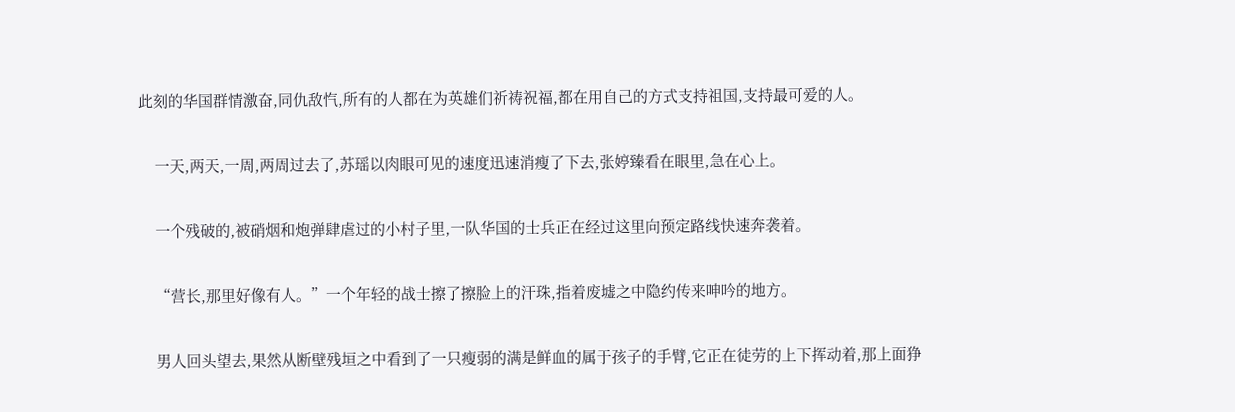此刻的华国群情激奋,同仇敌忾,所有的人都在为英雄们祈祷祝福,都在用自己的方式支持祖国,支持最可爱的人。

    一天,两天,一周,两周过去了,苏瑶以肉眼可见的速度迅速消瘦了下去,张婷臻看在眼里,急在心上。

    一个残破的,被硝烟和炮弹肆虐过的小村子里,一队华国的士兵正在经过这里向预定路线快速奔袭着。

    “营长,那里好像有人。”一个年轻的战士擦了擦脸上的汗珠,指着废墟之中隐约传来呻吟的地方。

    男人回头望去,果然从断壁残垣之中看到了一只瘦弱的满是鲜血的属于孩子的手臂,它正在徒劳的上下挥动着,那上面狰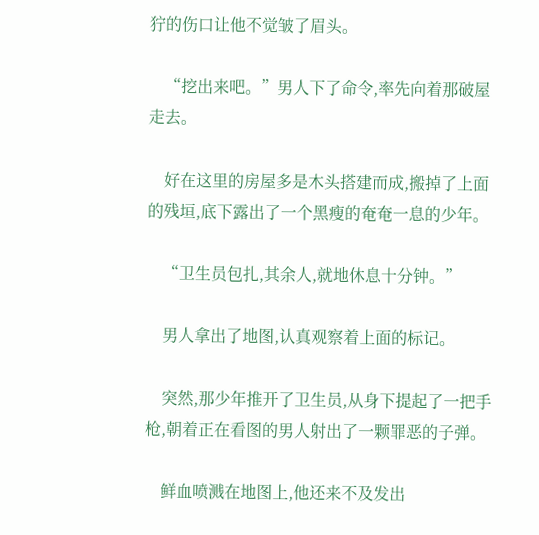狞的伤口让他不觉皱了眉头。

    “挖出来吧。”男人下了命令,率先向着那破屋走去。

    好在这里的房屋多是木头搭建而成,搬掉了上面的残垣,底下露出了一个黑瘦的奄奄一息的少年。

    “卫生员包扎,其余人,就地休息十分钟。”

    男人拿出了地图,认真观察着上面的标记。

    突然,那少年推开了卫生员,从身下提起了一把手枪,朝着正在看图的男人射出了一颗罪恶的子弹。

    鲜血喷溅在地图上,他还来不及发出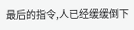最后的指令,人已经缓缓倒下